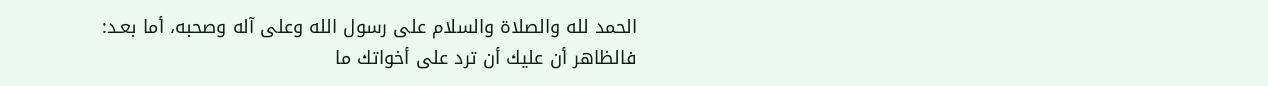الحمد لله والصلاة والسلام على رسول الله وعلى آله وصحبه، أما بعـد:
فالظاهر أن عليك أن ترد على أخواتك ما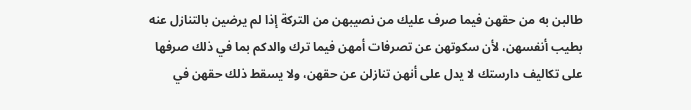طالبن به من حقهن فيما صرف عليك من نصيبهن من التركة إذا لم يرضين بالتنازل عنه بطيب أنفسهن، لأن سكوتهن عن تصرفات أمهن فيما ترك والدكم بما في ذلك صرفها على تكاليف دارستك لا يدل على أنهن تنازلن عن حقهن، ولا يسقط ذلك حقهن في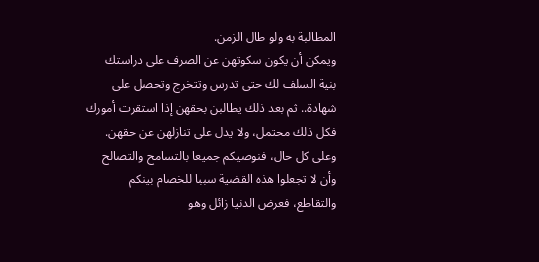المطالبة به ولو طال الزمن.
ويمكن أن يكون سكوتهن عن الصرف على دراستك بنية السلف لك حتى تدرس وتتخرج وتحصل على شهادة.. ثم بعد ذلك يطالبن بحقهن إذا استقرت أمورك فكل ذلك محتمل، ولا يدل على تنازلهن عن حقهن.
وعلى كل حال، فنوصيكم جميعا بالتسامح والتصالح وأن لا تجعلوا هذه القضية سببا للخصام بينكم والتقاطع، فعرض الدنيا زائل وهو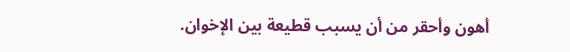أهون وأحقر من أن يسبب قطيعة بين الإخوان.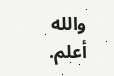والله أعلم.